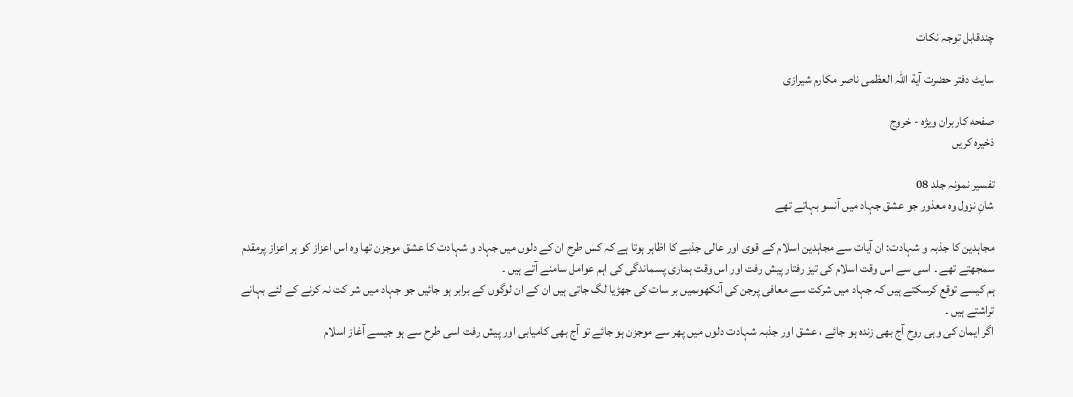چندقابل توجہ نکات

سایٹ دفتر حضرت آیة اللہ العظمی ناصر مکارم شیرازی

صفحه کاربران ویژه - خروج
ذخیره کریں

تفسیر نمونہ جلد 08
شانِ نزول وہ معذور جو عشق جہاد میں آنسو بہاتے تھے

مجاہدین کا جذبہ و شہادت: ان آیات سے مجاہدین اسلام کے قوی اور عالی جذبے کا اظاہر ہوتا ہے کہ کس طرح ان کے دلوں میں جہاد و شہادت کا عشق موجزن تھا وہ اس اعزاز کو ہر اعزاز پرمقدم سمجھتے تھے ۔ اسی سے اس وقت اسلام کی تیز رفتار پیش رفت اور اس وقت ہماری پسماندگی کی اہم عوامل سامنے آتے ہیں ۔
ہم کیسے توقع کرسکتے ہیں کہ جہاد میں شرکت سے معافی پرجن کی آنکھوںمیں بر سات کی جھڑیا لگ جاتی ہیں ان کے ان لوگوں کے برابر ہو جائیں جو جہاد میں شر کت نہ کرنے کے لئے بہانے تراشتے ہیں ۔
اگر ایمان کی وہی روح آج بھی زندہ ہو جائے ، عشق اور جذبہ شہادت دلوں میں پھر سے موجزن ہو جائے تو آج بھی کامیابی اور پیش رفت اسی طرح سے ہو جیسے آغاز اسلام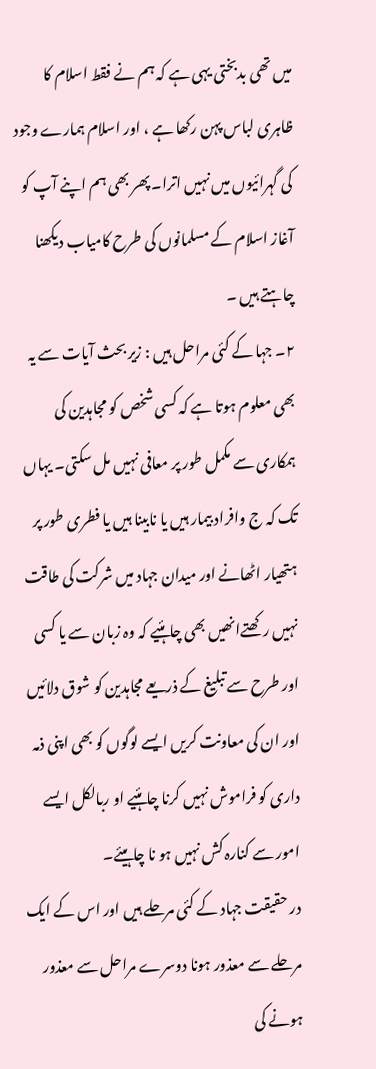میں تھی بدبختی یہی ہے کہ ہم نے فقط اسلام کا ظاہری لباس پہن رکھا ہے ، اور اسلام ہمارے وجود کی گہرائیوں میں نہیں اترا۔ پھر بھی ہم اپنے آپ کو آغاز اسلام کے مسلمانوں کی طرح کامیاب دیکھنا چاہتے ہیں ۔
۲۔ جہا کے کئی مراحل ہیں : زیر بحث آیات سے یہ بھی معلوم ہوتا ہے کہ کسی شخص کو مجاہدین کی ہمکاری سے مکمل طور پر معافی نہیں مل سکتی۔ یہاں تک کہ ج وافراد بیمار ہیں یا نابینا ہیں یا فطری طور پر ہتھیار اٹھانے اور میدان جہاد میں شرکت کی طاقت نہیں رکھتےانھیں بھی چاہئیے کہ وہ زبان سے یا کسی اور طرح سے تبلیغ کے ذریعے مجاہدین کو شوق دلائیں اور ان کی معاونت کریں ایسے لوگوں کو بھی اپنی ذمہ داری کو فراموش نہیں کرنا چاہئیے او ربالکل ایسے امور سے کنارہ کش نہیں ہو نا چاہیئے۔
در حقیقت جہاد کے کئی مرحلے ہیں اور اس کے ایک مرحلے سے معذور ہونا دوسرے مراحل سے معذور ہونے کی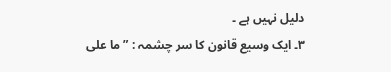دلیل نہیں ہے ۔
۳۔ ایک وسیع قانون کا سر چشمہ : ” ما علی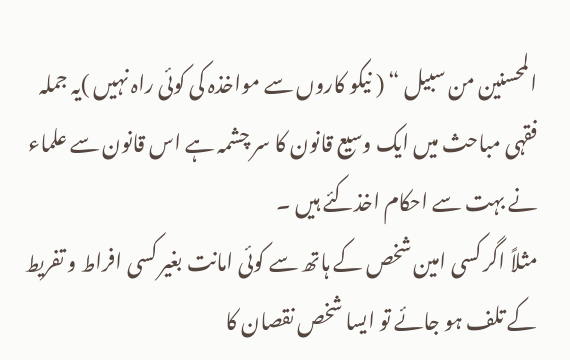المحسنین من سبیل “ ( نیکو کاروں سے مواخذہ کی کوئی راہ نہیں )یہ جملہ فقہی مباحث میں ایک وسیع قانون کا سر چشمہ ہے اس قانون سے علماء نے بہت سے احکام اخذکئے ہیں ۔
مثلاً اگر کسی امین شخص کے ہاتھ سے کوئی امانت بغیر کسی افراط و تفریط کے تلف ہو جائے تو ایسا شخص نقصان کا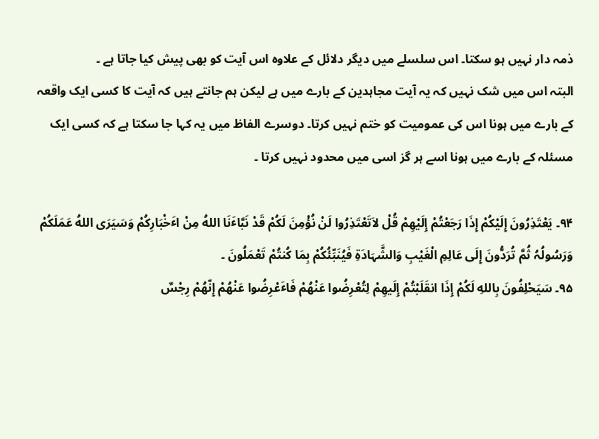ذمہ دار نہیں ہو سکتا۔ اس سلسلے میں دیگر دلائل کے علاوہ اس آیت کو بھی پیش کیا جاتا ہے ۔
البتہ اس میں شک نہیں کہ یہ آیت مجاہدین کے بارے میں ہے لیکن ہم جانتے ہیں کہ آیت کا کسی ایک واقعہ کے بارے میں ہونا اس کی عمومیت کو ختم نہیں کرتا۔ دوسرے الفاظ میں یہ کہا جا سکتا ہے کہ کسی ایک مسئلہ کے بارے میں ہونا اسے ہر گز اسی میں محدود نہیں کرتا ۔

۹۴۔ یَعْتَذِرُونَ إِلَیْکُمْ إِذَا رَجَعْتُمْ إِلَیْھِمْ قُلْ لاَتَعْتَذِرُوا لَنْ نُؤْمِنَ لَکُمْ قَدْ نَبَّاٴَنَا اللهُ مِنْ اٴَخْبَارِکُمْ وَسَیَرَی اللهُ عَمَلَکُمْ وَرَسُولُہُ ثُمَّ تُرَدُّونَ إِلَی عَالِمِ الْغَیْبِ وَالشَّہَادَةِ فَیُنَبِّئُکُمْ بِمَا کُنتُمْ تَعْمَلُونَ ۔
۹۵۔ سَیَحْلِفُونَ بِاللهِ لَکُمْ إِذَا انقَلَبْتُمْ إِلَیھِمْ لِتُعْرِضُوا عَنْھُمْ فَاٴَعْرِضُوا عَنْھُمْ إِنّھُمْ رِجْسٌ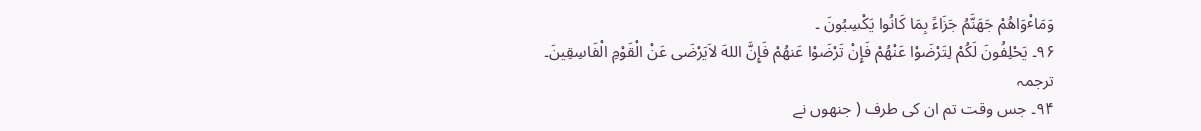وَمَاٴْوَاھُمْ جَھَنَّمُ جَزَاءً بِمَا کَانُوا یَکْسِبُونَ ۔
۹۶۔ یَحْلِفُونَ لَکُمْ لِتَرْضَوْا عَنْھُمْ فَإِنْ تَرْضَوْا عَنھُمْ فَإِنَّ اللهَ لاَیَرْضَی عَنْ الْقَوْمِ الْفَاسِقِینَ۔
ترجمہ
۹۴۔ جس وقت تم ان کی طرف ( جنھوں نے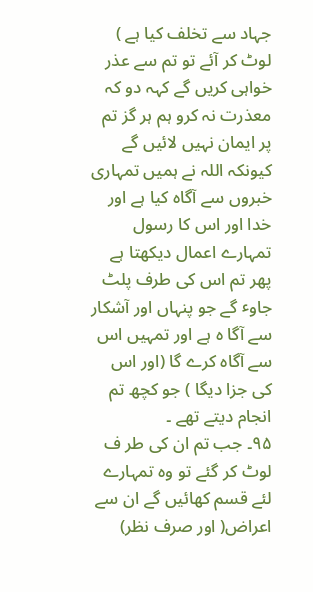جہاد سے تخلف کیا ہے ) لوٹ کر آئے تو تم سے عذر خواہی کریں گے کہہ دو کہ معذرت نہ کرو ہم ہر گز تم پر ایمان نہیں لائیں گے کیونکہ اللہ نے ہمیں تمہاری خبروں سے آگاہ کیا ہے اور خدا اور اس کا رسول تمہارے اعمال دیکھتا ہے پھر تم اس کی طرف پلٹ جاوٴ گے جو پنہاں اور آشکار سے آگا ہ ہے اور تمہیں اس سے آگاہ کرے گا (اور اس کی جزا دیگا ) جو کچھ تم انجام دیتے تھے ۔
۹۵۔ جب تم ان کی طر ف لوٹ کر گئے تو وہ تمہارے لئے قسم کھائیں گے ان سے اعراض( اور صرف نظر)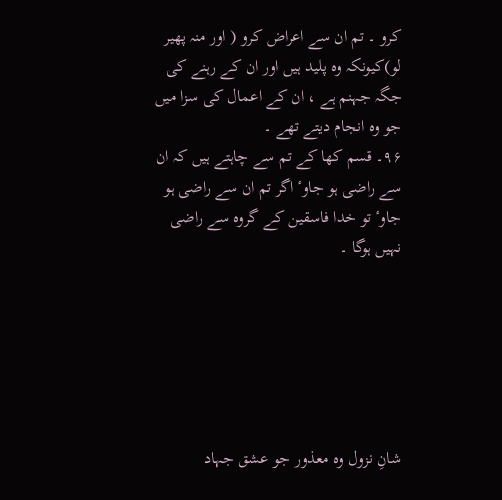کرو ۔ تم ان سے اعراض کرو ( اور منہ پھیر لو)کیونکہ وہ پلید ہیں اور ان کے رہنے کی جگہ جہنم ہے ، ان کے اعمال کی سزا میں جو وہ انجام دیتے تھے ۔
۹۶۔ قسم کھا کے تم سے چاہتے ہیں کہ ان سے راضی ہو جاوٴ اگر تم ان سے راضی ہو جاوٴ تو خدا فاسقین کے گروہ سے راضی نہیں ہوگا ۔






شانِ نزول وہ معذور جو عشق جہاد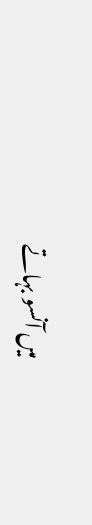میں آنسو بہاتے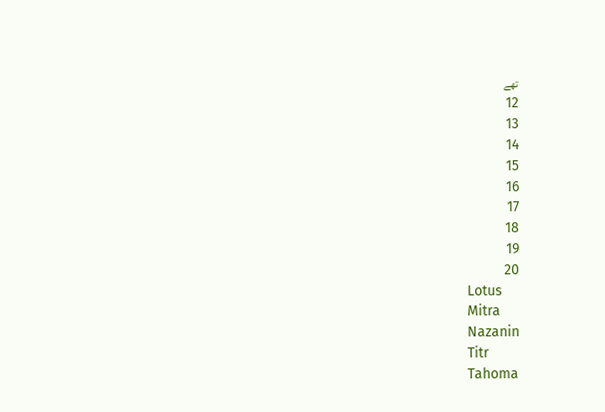تھے
12
13
14
15
16
17
18
19
20
Lotus
Mitra
Nazanin
Titr
Tahoma